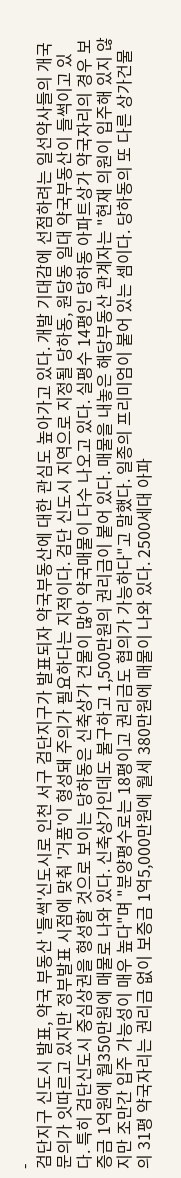-
검단지구 신도시 발표, 약국 부동산 '들썩'신도시로 인천 서구 검단지구가 발표되자 약국부동산에 대한 관심도 높아가고 있다. 개발 기대감에 선점하려는 일선약사들의 개국문의가 잇따르고 있지만 정부발표 시점에 맞춰 '거품'이 형성돼 주의가 필요하다는 지적이다. 검단 신도시 지역으로 지정될 당하동, 원당동 일대 약국부동산이 들썩이고 있다. 특히 검단신도시 중심상권을 형성할 것으로 보이는 당하동은 신축상가 건물이 많아 약국매물이 다수 나오고 있다. 실평수 14평인 당하동 아파트상가 약국자리의 경우 보증금 1억원에 월350만원에 매물로 나와 있다. 신축상가인데도 불구하고 1,500만원의 권리금이 붙어 있다. 매물을 내놓은 해당부동산 관계자는 "현재 의원이 입주해 있지 않지만 조만간 입주 가능성이 매우 높다"며 "분양평수로는 18평이고 권리금도 협의가 가능하다"고 말했다. 일종의 프리미엄이 붙어 있는 셈이다. 당하동의 또 다른 상가건물의 31평 약국자리는 권리금 없이 보증금 1억5,000만원에 월세 380만원에 매물이 나와 있다. 2500세대 아파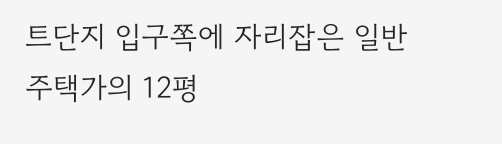트단지 입구쪽에 자리잡은 일반 주택가의 12평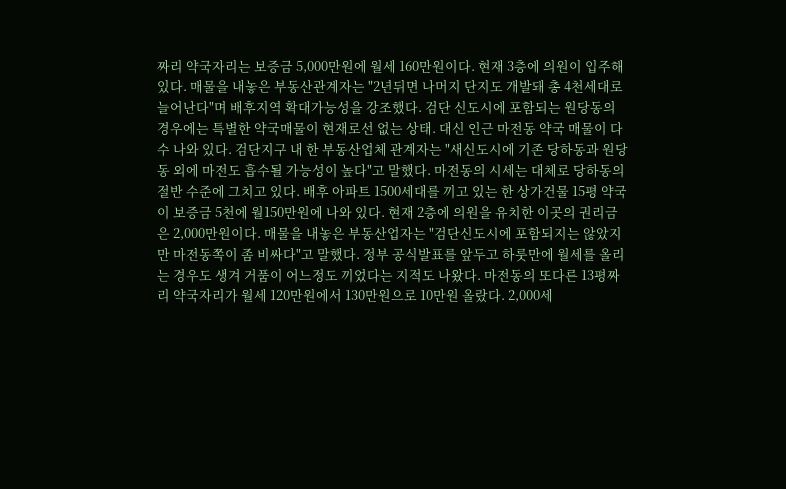짜리 약국자리는 보증금 5,000만원에 월세 160만원이다. 현재 3층에 의원이 입주해 있다. 매물을 내놓은 부동산관계자는 "2년뒤면 나머지 단지도 개발돼 총 4천세대로 늘어난다"며 배후지역 확대가능성을 강조했다. 검단 신도시에 포함되는 원당동의 경우에는 특별한 약국매물이 현재로선 없는 상태. 대신 인근 마전동 약국 매물이 다수 나와 있다. 검단지구 내 한 부동산업체 관계자는 "새신도시에 기존 당하동과 원당동 외에 마전도 흡수될 가능성이 높다"고 말했다. 마전동의 시세는 대체로 당하동의 절반 수준에 그치고 있다. 배후 아파트 1500세대를 끼고 있는 한 상가건물 15평 약국이 보증금 5천에 월150만원에 나와 있다. 현재 2층에 의원을 유치한 이곳의 권리금은 2,000만원이다. 매물을 내놓은 부동산업자는 "검단신도시에 포함되지는 않았지만 마전동쪽이 좀 비싸다"고 말했다. 정부 공식발표를 앞두고 하룻만에 월세를 올리는 경우도 생겨 거품이 어느정도 끼었다는 지적도 나왔다. 마전동의 또다른 13평짜리 약국자리가 월세 120만원에서 130만원으로 10만원 올랐다. 2,000세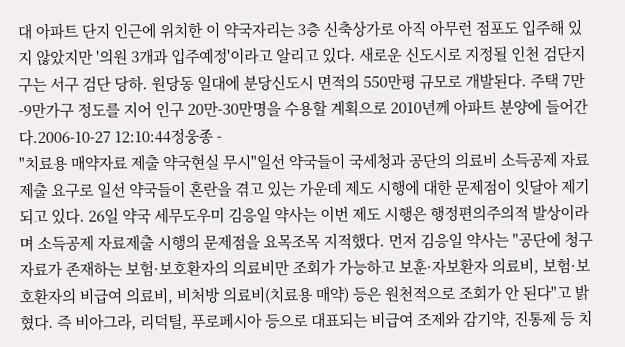대 아파트 단지 인근에 위치한 이 약국자리는 3층 신축상가로 아직 아무런 점포도 입주해 있지 않았지만 '의원 3개과 입주예정'이라고 알리고 있다. 새로운 신도시로 지정될 인천 검단지구는 서구 검단 당하. 원당동 일대에 분당신도시 면적의 550만평 규모로 개발된다. 주택 7만-9만가구 정도를 지어 인구 20만-30만명을 수용할 계획으로 2010년께 아파트 분양에 들어간다.2006-10-27 12:10:44정웅종 -
"치료용 매약자료 제출 약국현실 무시"일선 약국들이 국세청과 공단의 의료비 소득공제 자료제출 요구로 일선 약국들이 혼란을 겪고 있는 가운데 제도 시행에 대한 문제점이 잇달아 제기되고 있다. 26일 약국 세무도우미 김응일 약사는 이번 제도 시행은 행정편의주의적 발상이라며 소득공제 자료제출 시행의 문제점을 요목조목 지적했다. 먼저 김응일 약사는 "공단에 청구 자료가 존재하는 보험·보호환자의 의료비만 조회가 가능하고 보훈·자보환자 의료비, 보험·보호환자의 비급여 의료비, 비처방 의료비(치료용 매약) 등은 원천적으로 조회가 안 된다"고 밝혔다. 즉 비아그라, 리덕틸, 푸로페시아 등으로 대표되는 비급여 조제와 감기약, 진통제 등 치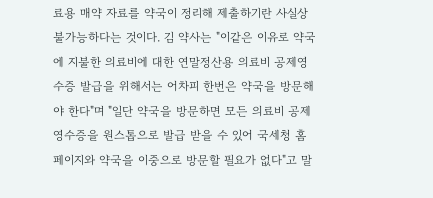료용 매약 자료를 약국이 정리해 제출하기란 사실상 불가능하다는 것이다. 김 약사는 "이같은 이유로 약국에 지불한 의료비에 대한 연말정산용 의료비 공제영수증 발급을 위해서는 어차피 한번은 약국을 방문해야 한다"며 "일단 약국을 방문하면 모든 의료비 공제 영수증을 원스톱으로 발급 받을 수 있어 국세청 홈페이지와 약국을 이중으로 방문할 필요가 없다"고 말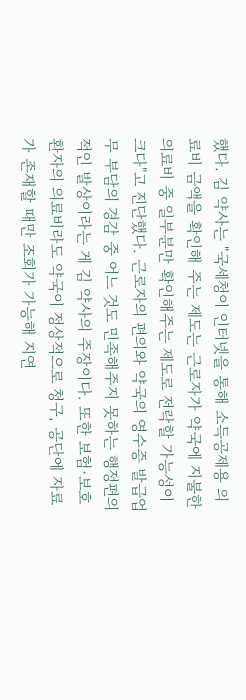했다. 김 약사는 "국세청이 인터넷을 통해 소득공제용 의료비 금액을 확인해 주는 제도는 근로자가 약국에 지불한 의료비 중 일부분만 확인해주는 제도로 전락할 가능성이 크다"고 진단했다. 근로자의 편의와 약국의 영수증 발급업무 부담의 경감 중 어느 것도 민족해주지 못하는 행정편의적인 발상이라는 게 김 약사의 주장이다. 또한 보험·보호환자의 의료비라도 약국이 정상적으로 청구, 공단에 자료가 존재할 때만 조회가 가능해 지연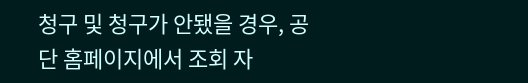청구 및 청구가 안됐을 경우, 공단 홈페이지에서 조회 자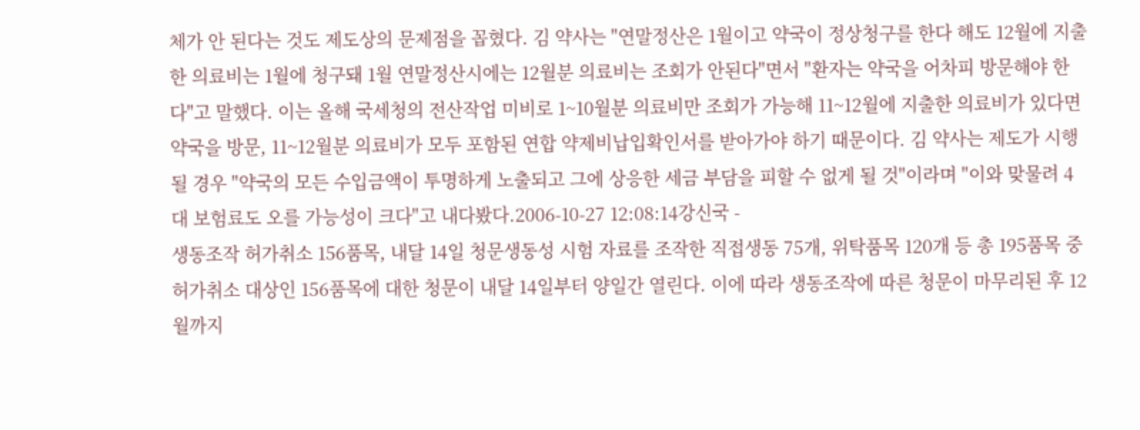체가 안 된다는 것도 제도상의 문제점을 꼽혔다. 김 약사는 "연말정산은 1월이고 약국이 정상청구를 한다 해도 12월에 지출한 의료비는 1월에 청구돼 1월 연말정산시에는 12월분 의료비는 조회가 안된다"면서 "환자는 약국을 어차피 방문해야 한다"고 말했다. 이는 올해 국세청의 전산작업 미비로 1~10월분 의료비만 조회가 가능해 11~12월에 지출한 의료비가 있다면 약국을 방문, 11~12월분 의료비가 모두 포함된 연합 약제비납입확인서를 받아가야 하기 때문이다. 김 약사는 제도가 시행될 경우 "약국의 모든 수입금액이 투명하게 노출되고 그에 상응한 세금 부담을 피할 수 없게 될 것"이라며 "이와 맞물려 4대 보험료도 오를 가능성이 크다"고 내다봤다.2006-10-27 12:08:14강신국 -
생동조작 허가취소 156품목, 내달 14일 청문생동성 시험 자료를 조작한 직접생동 75개, 위탁품목 120개 등 총 195품목 중 허가취소 대상인 156품목에 대한 청문이 내달 14일부터 양일간 열린다. 이에 따라 생동조작에 따른 청문이 마무리된 후 12월까지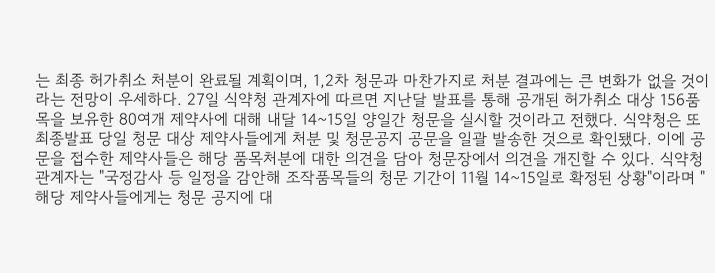는 최종 허가취소 처분이 완료될 계획이며, 1,2차 청문과 마찬가지로 처분 결과에는 큰 변화가 없을 것이라는 전망이 우세하다. 27일 식약청 관계자에 따르면 지난달 발표를 통해 공개된 허가취소 대상 156품목을 보유한 80여개 제약사에 대해 내달 14~15일 양일간 청문을 실시할 것이라고 전했다. 식약청은 또 최종발표 당일 청문 대상 제약사들에게 처분 및 청문공지 공문을 일괄 발송한 것으로 확인됐다. 이에 공문을 접수한 제약사들은 해당 품목처분에 대한 의견을 담아 청문장에서 의견을 개진할 수 있다. 식약청 관계자는 "국정감사 등 일정을 감안해 조작품목들의 청문 기간이 11월 14~15일로 확정된 상황"이라며 "해당 제약사들에게는 청문 공지에 대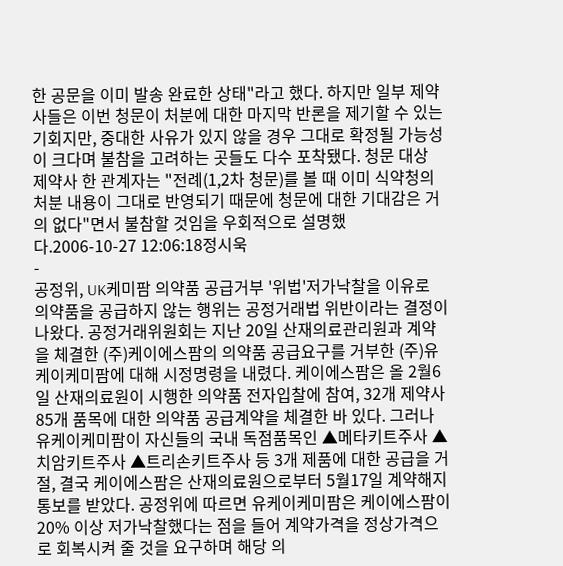한 공문을 이미 발송 완료한 상태"라고 했다. 하지만 일부 제약사들은 이번 청문이 처분에 대한 마지막 반론을 제기할 수 있는 기회지만, 중대한 사유가 있지 않을 경우 그대로 확정될 가능성이 크다며 불참을 고려하는 곳들도 다수 포착됐다. 청문 대상 제약사 한 관계자는 "전례(1,2차 청문)를 볼 때 이미 식약청의 처분 내용이 그대로 반영되기 때문에 청문에 대한 기대감은 거의 없다"면서 불참할 것임을 우회적으로 설명했다.2006-10-27 12:06:18정시욱
-
공정위, UK케미팜 의약품 공급거부 '위법'저가낙찰을 이유로 의약품을 공급하지 않는 행위는 공정거래법 위반이라는 결정이 나왔다. 공정거래위원회는 지난 20일 산재의료관리원과 계약을 체결한 (주)케이에스팜의 의약품 공급요구를 거부한 (주)유케이케미팜에 대해 시정명령을 내렸다. 케이에스팜은 올 2월6일 산재의료원이 시행한 의약품 전자입찰에 참여, 32개 제약사 85개 품목에 대한 의약품 공급계약을 체결한 바 있다. 그러나 유케이케미팜이 자신들의 국내 독점품목인 ▲메타키트주사 ▲치암키트주사 ▲트리손키트주사 등 3개 제품에 대한 공급을 거절, 결국 케이에스팜은 산재의료원으로부터 5월17일 계약해지 통보를 받았다. 공정위에 따르면 유케이케미팜은 케이에스팜이 20% 이상 저가낙찰했다는 점을 들어 계약가격을 정상가격으로 회복시켜 줄 것을 요구하며 해당 의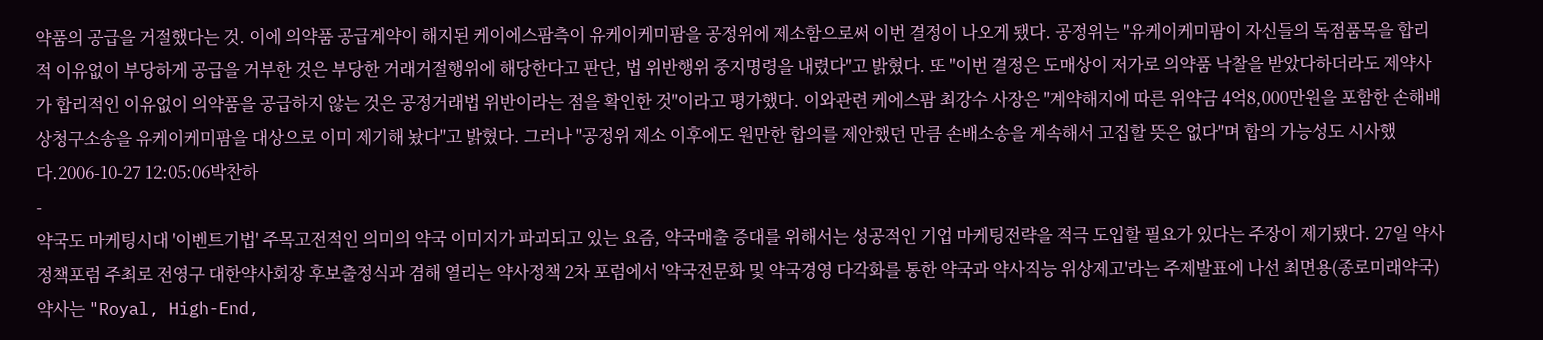약품의 공급을 거절했다는 것. 이에 의약품 공급계약이 해지된 케이에스팜측이 유케이케미팜을 공정위에 제소함으로써 이번 결정이 나오게 됐다. 공정위는 "유케이케미팜이 자신들의 독점품목을 합리적 이유없이 부당하게 공급을 거부한 것은 부당한 거래거절행위에 해당한다고 판단, 법 위반행위 중지명령을 내렸다"고 밝혔다. 또 "이번 결정은 도매상이 저가로 의약품 낙찰을 받았다하더라도 제약사가 합리적인 이유없이 의약품을 공급하지 않는 것은 공정거래법 위반이라는 점을 확인한 것"이라고 평가했다. 이와관련 케에스팜 최강수 사장은 "계약해지에 따른 위약금 4억8,000만원을 포함한 손해배상청구소송을 유케이케미팜을 대상으로 이미 제기해 놨다"고 밝혔다. 그러나 "공정위 제소 이후에도 원만한 합의를 제안했던 만큼 손배소송을 계속해서 고집할 뜻은 없다"며 합의 가능성도 시사했다.2006-10-27 12:05:06박찬하
-
약국도 마케팅시대 '이벤트기법' 주목고전적인 의미의 약국 이미지가 파괴되고 있는 요즘, 약국매출 증대를 위해서는 성공적인 기업 마케팅전략을 적극 도입할 필요가 있다는 주장이 제기됐다. 27일 약사정책포럼 주최로 전영구 대한약사회장 후보출정식과 겸해 열리는 약사정책 2차 포럼에서 '약국전문화 및 약국경영 다각화를 통한 약국과 약사직능 위상제고'라는 주제발표에 나선 최면용(종로미래약국) 약사는 "Royal, High-End,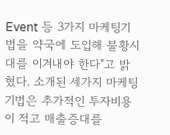Event 등 3가지 마케팅기법을 약국에 도입해 불황시대를 이겨내야 한다"고 밝혔다. 소개된 세가지 마케팅기법은 추가적인 투자비용이 적고 매출증대를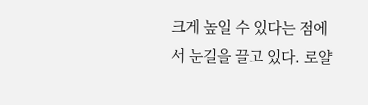크게 높일 수 있다는 점에서 눈길을 끌고 있다. 로얄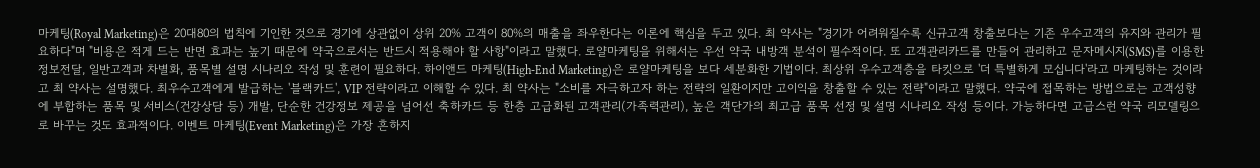마케팅(Royal Marketing)은 20대80의 법칙에 기인한 것으로 경기에 상관없이 상위 20% 고객이 80%의 매출을 좌우한다는 이론에 핵심을 두고 있다. 최 약사는 "경기가 어려워질수록 신규고객 창출보다는 기존 우수고객의 유지와 관리가 필요하다"며 "비용은 적게 드는 반면 효과는 높기 때문에 약국으로서는 반드시 적용해야 할 사항"이라고 말했다. 로얄마케팅을 위해서는 우선 약국 내방객 분석이 필수적이다. 또 고객관리카드를 만들어 관리하고 문자메시지(SMS)를 이용한 정보전달, 일반고객과 차별화, 품목별 설명 시나리오 작성 및 훈련이 필요하다. 하이앤드 마케팅(High-End Marketing)은 로얄마케팅을 보다 세분화한 기법이다. 최상위 우수고객층을 타킷으로 '더 특별하게 모십니다'라고 마케팅하는 것이라고 최 약사는 설명했다. 최우수고객에게 발급하는 '블랙카드', VIP 전략이라고 이해할 수 있다. 최 약사는 "소비를 자극하고자 하는 전략의 일환이지만 고이익을 창출할 수 있는 전략"이라고 말했다. 약국에 접목하는 방법으로는 고객성향에 부합하는 품목 및 서비스(건강상담 등) 개발, 단순한 건강정보 제공을 넘어선 축하카드 등 한층 고급화된 고객관리(가족력관리), 높은 객단가의 최고급 품목 선정 및 설명 시나리오 작성 등이다. 가능하다면 고급스런 약국 리모델링으로 바꾸는 것도 효과적이다. 이벤트 마케팅(Event Marketing)은 가장 흔하지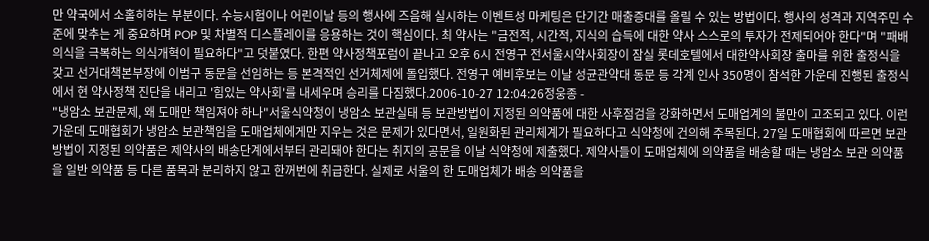만 약국에서 소홀히하는 부분이다. 수능시험이나 어린이날 등의 행사에 즈음해 실시하는 이벤트성 마케팅은 단기간 매출증대를 올릴 수 있는 방법이다. 행사의 성격과 지역주민 수준에 맞추는 게 중요하며 POP 및 차별적 디스플레이를 응용하는 것이 핵심이다. 최 약사는 "금전적, 시간적, 지식의 습득에 대한 약사 스스로의 투자가 전제되어야 한다"며 "패배의식을 극복하는 의식개혁이 필요하다"고 덧붙였다. 한편 약사정책포럼이 끝나고 오후 6시 전영구 전서울시약사회장이 잠실 롯데호텔에서 대한약사회장 출마를 위한 출정식을 갖고 선거대책본부장에 이범구 동문을 선임하는 등 본격적인 선거체제에 돌입했다. 전영구 예비후보는 이날 성균관약대 동문 등 각계 인사 350명이 참석한 가운데 진행된 출정식에서 현 약사정책 진단을 내리고 '힘있는 약사회'를 내세우며 승리를 다짐했다.2006-10-27 12:04:26정웅종 -
"냉암소 보관문제, 왜 도매만 책임져야 하나"서울식약청이 냉암소 보관실태 등 보관방법이 지정된 의약품에 대한 사후점검을 강화하면서 도매업계의 불만이 고조되고 있다. 이런 가운데 도매협회가 냉암소 보관책임을 도매업체에게만 지우는 것은 문제가 있다면서, 일원화된 관리체계가 필요하다고 식약청에 건의해 주목된다. 27일 도매협회에 따르면 보관방법이 지정된 의약품은 제약사의 배송단계에서부터 관리돼야 한다는 취지의 공문을 이날 식약청에 제출했다. 제약사들이 도매업체에 의약품을 배송할 때는 냉암소 보관 의약품을 일반 의약품 등 다른 품목과 분리하지 않고 한꺼번에 취급한다. 실제로 서울의 한 도매업체가 배송 의약품을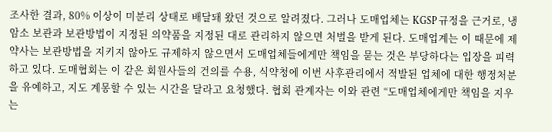조사한 결과, 80% 이상이 미분리 상태로 배달돼 왔던 것으로 알려졌다. 그러나 도매업체는 KGSP 규정을 근거로, 냉암소 보관과 보관방법이 지정된 의약품을 지정된 대로 관리하지 않으면 처벌을 받게 된다. 도매업계는 이 때문에 제약사는 보관방법을 지키지 않아도 규제하지 않으면서 도매업체들에게만 책임을 묻는 것은 부당하다는 입장을 피력하고 있다. 도매협회는 이 같은 회원사들의 건의를 수용, 식약청에 이번 사후관리에서 적발된 업체에 대한 행정처분을 유예하고, 지도 계몽할 수 있는 시간을 달라고 요청했다. 협회 관계자는 이와 관련 “도매업체에게만 책임을 지우는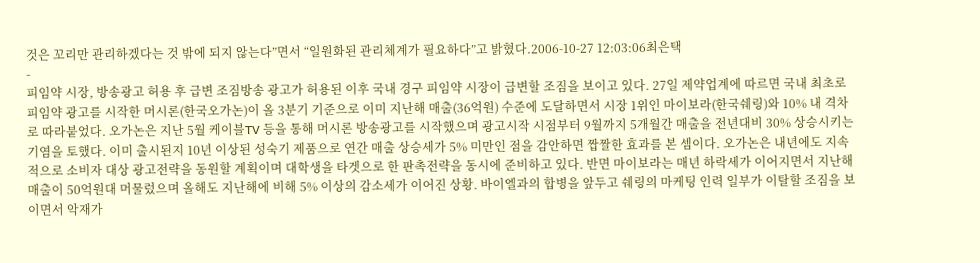것은 꼬리만 관리하겠다는 것 밖에 되지 않는다”면서 “일원화된 관리체계가 필요하다”고 밝혔다.2006-10-27 12:03:06최은택
-
피임약 시장, 방송광고 허용 후 급변 조짐방송 광고가 허용된 이후 국내 경구 피임약 시장이 급변할 조짐을 보이고 있다. 27일 제약업계에 따르면 국내 최초로 피임약 광고를 시작한 머시론(한국오가논)이 올 3분기 기준으로 이미 지난해 매출(36억원) 수준에 도달하면서 시장 1위인 마이보라(한국쉐링)와 10% 내 격차로 따라붙었다. 오가논은 지난 5월 케이블TV 등을 통해 머시론 방송광고를 시작했으며 광고시작 시점부터 9월까지 5개월간 매출을 전년대비 30% 상승시키는 기염을 토했다. 이미 출시된지 10년 이상된 성숙기 제품으로 연간 매출 상승세가 5% 미만인 점을 감안하면 짭짤한 효과를 본 셈이다. 오가논은 내년에도 지속적으로 소비자 대상 광고전략을 동원할 계획이며 대학생을 타겟으로 한 판촉전략을 동시에 준비하고 있다. 반면 마이보라는 매년 하락세가 이어지면서 지난해 매출이 50억원대 머물렀으며 올해도 지난해에 비해 5% 이상의 감소세가 이어진 상황. 바이엘과의 합병을 앞두고 쉐링의 마케팅 인력 일부가 이탈할 조짐을 보이면서 악재가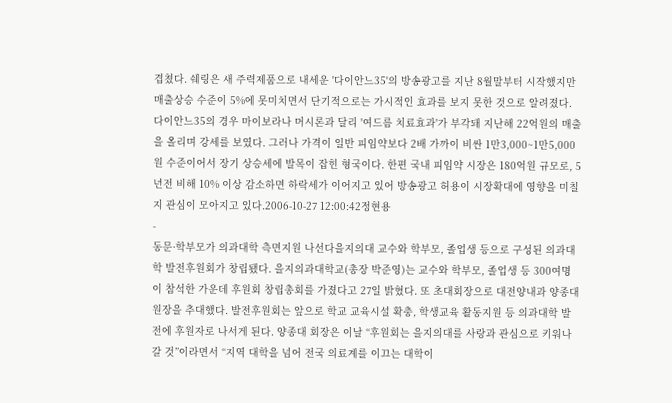겹쳤다. 쉐링은 새 주력제품으로 내세운 '다이안느35'의 방송광고를 지난 8월말부터 시작했지만 매출상승 수준이 5%에 못미치면서 단기적으로는 가시적인 효과를 보지 못한 것으로 알려졌다. 다이안느35의 경우 마이보라나 머시론과 달리 '여드름 치료효과'가 부각돼 지난해 22억원의 매출을 올리며 강세를 보였다. 그러나 가격이 일반 피임약보다 2배 가까이 비싼 1만3,000~1만5,000원 수준이어서 장기 상승세에 발목이 잡힌 형국이다. 한편 국내 피임약 시장은 180억원 규모로, 5년전 비해 10% 이상 감소하면 하락세가 이어지고 있어 방송광고 허용이 시장확대에 영향을 미칠지 관심이 모아지고 있다.2006-10-27 12:00:42정현용
-
동문·학부모가 의과대학 측면지원 나선다을지의대 교수와 학부모, 졸업생 등으로 구성된 의과대학 발전후원회가 창립됐다. 을지의과대학교(총장 박준영)는 교수와 학부모, 졸업생 등 300여명이 참석한 가운데 후원회 창립총회를 가졌다고 27일 밝혔다. 또 초대회장으로 대전양내과 양종대 원장을 추대했다. 발전후원회는 앞으로 학교 교육시설 확충, 학생교육 활동지원 등 의과대학 발전에 후원자로 나서게 된다. 양종대 회장은 이날 “후원회는 을지의대를 사랑과 관심으로 키워나갈 것”이라면서 “지역 대학을 넘어 전국 의료계를 이끄는 대학이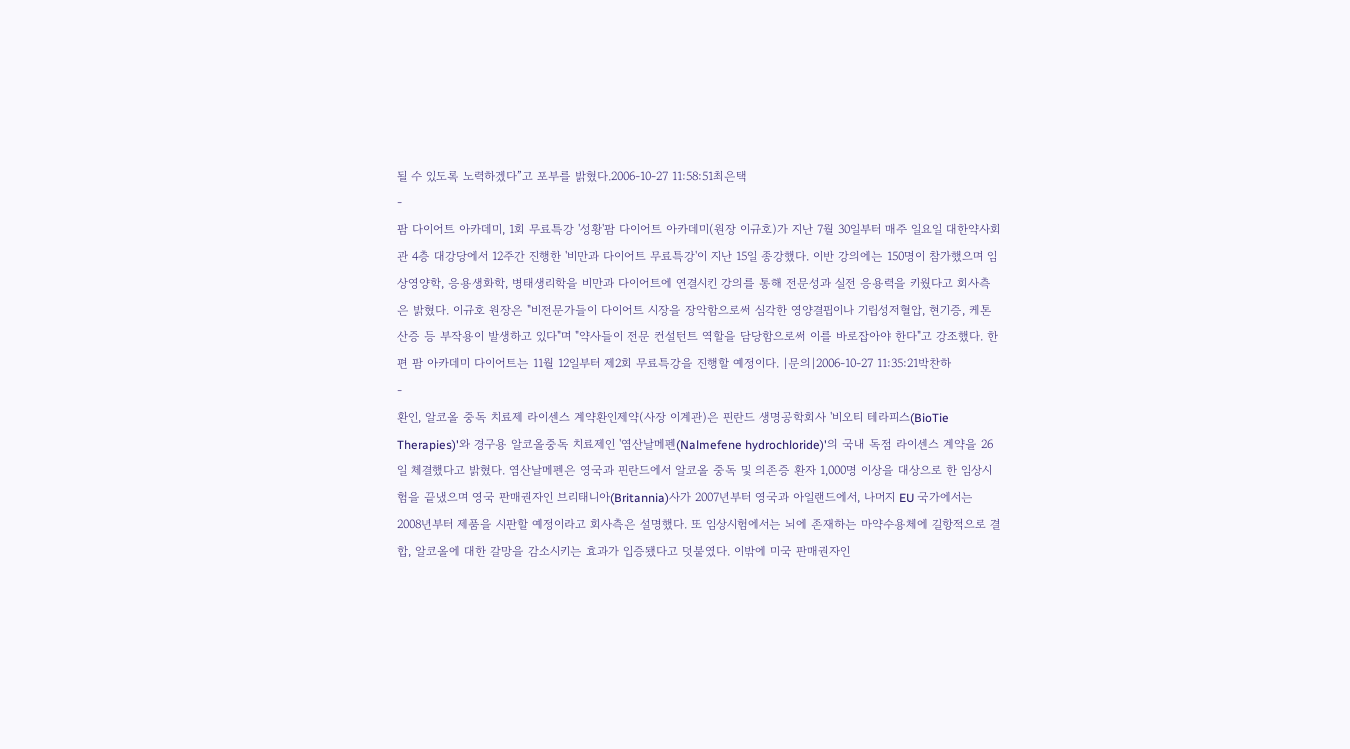될 수 있도록 노력하겠다”고 포부를 밝혔다.2006-10-27 11:58:51최은택
-
팜 다이어트 아카데미, 1회 무료특강 '성황'팜 다이어트 아카데미(원장 이규호)가 지난 7월 30일부터 매주 일요일 대한약사회관 4층 대강당에서 12주간 진행한 '비만과 다이어트 무료특강'이 지난 15일 종강했다. 이반 강의에는 150명이 참가했으며 임상영양학, 응용생화학, 병태생리학을 비만과 다이어트에 연결시킨 강의를 통해 전문성과 실전 응용력을 키웠다고 회사측은 밝혔다. 이규호 원장은 "비전문가들이 다이어트 시장을 장악함으로써 심각한 영양결핍이나 기립성저혈압, 현기증, 케톤산증 등 부작용이 발생하고 있다"며 "약사들이 전문 컨설턴트 역할을 담당함으로써 이를 바로잡아야 한다"고 강조했다. 한편 팜 아카데미 다이어트는 11월 12일부터 제2회 무료특강을 진행할 예정이다. |문의|2006-10-27 11:35:21박찬하
-
환인, 알코올 중독 치료제 라이센스 계약환인제약(사장 이계관)은 핀란드 생명공학회사 '비오티 테라피스(BioTie Therapies)'와 경구용 알코올중독 치료제인 '염산날메펜(Nalmefene hydrochloride)'의 국내 독점 라이센스 계약을 26일 체결했다고 밝혔다. 염산날메펜은 영국과 핀란드에서 알코올 중독 및 의존증 환자 1,000명 이상을 대상으로 한 임상시험을 끝냈으며 영국 판매권자인 브리태니아(Britannia)사가 2007년부터 영국과 아일랜드에서, 나머지 EU 국가에서는 2008년부터 제품을 시판할 예정이라고 회사측은 설명했다. 또 임상시험에서는 뇌에 존재하는 마약수용체에 길항적으로 결합, 알코올에 대한 갈망을 감소시키는 효과가 입증됐다고 덧붙였다. 이밖에 미국 판매권자인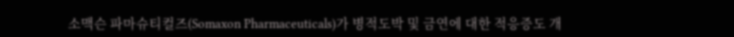소맥슨 파마슈티컬즈(Somaxon Pharmaceuticals)가 병적도박 및 금연에 대한 적응증도 개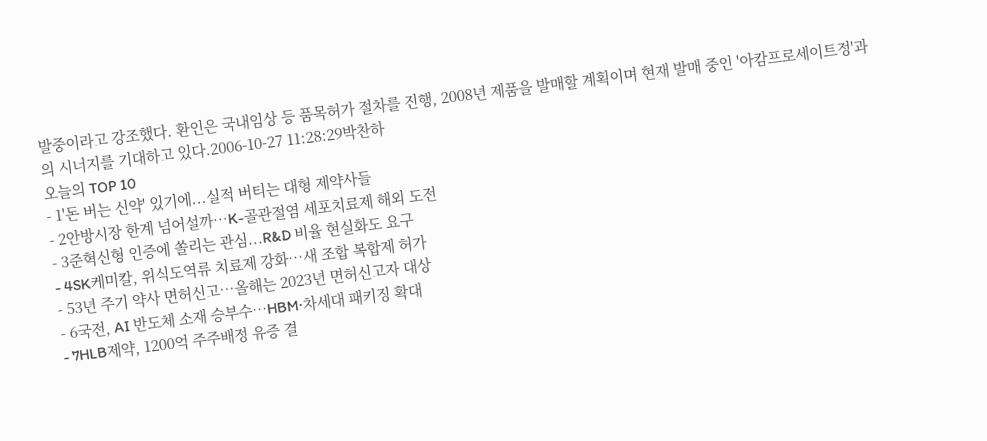발중이라고 강조했다. 환인은 국내임상 등 품목허가 절차를 진행, 2008년 제품을 발매할 계획이며 현재 발매 중인 '아캄프로세이트정'과의 시너지를 기대하고 있다.2006-10-27 11:28:29박찬하
오늘의 TOP 10
- 1'돈 버는 신약' 있기에...실적 버티는 대형 제약사들
- 2안방시장 한계 넘어설까…K-골관절염 세포치료제 해외 도전
- 3준혁신형 인증에 쏠리는 관심...R&D 비율 현실화도 요구
- 4SK케미칼, 위식도역류 치료제 강화…새 조합 복합제 허가
- 53년 주기 약사 면허신고…올해는 2023년 면허신고자 대상
- 6국전, AI 반도체 소재 승부수…HBM·차세대 패키징 확대
- 7HLB제약, 1200억 주주배정 유증 결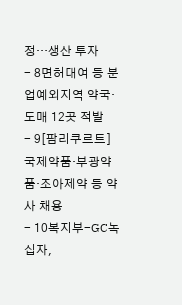정…생산 투자
- 8면허대여 등 분업예외지역 약국·도매 12곳 적발
- 9[팜리쿠르트] 국제약품·부광약품·조아제약 등 약사 채용
- 10복지부-GC녹십자,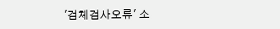'검체검사오류' 소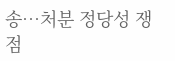송…처분 정당성 쟁점